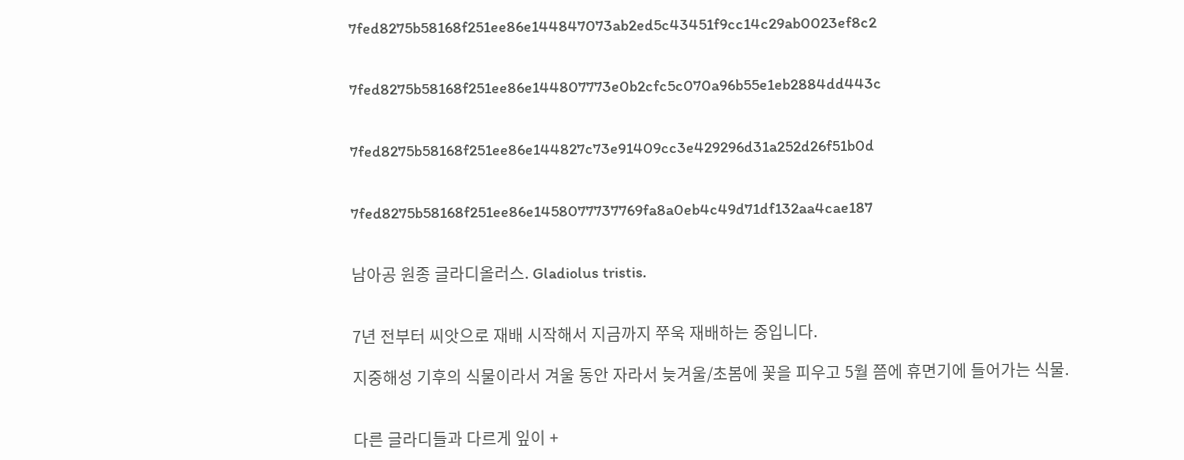7fed8275b58168f251ee86e144847073ab2ed5c43451f9cc14c29ab0023ef8c2


7fed8275b58168f251ee86e144807773e0b2cfc5c070a96b55e1eb2884dd443c


7fed8275b58168f251ee86e144827c73e91409cc3e429296d31a252d26f51b0d


7fed8275b58168f251ee86e1458077737769fa8a0eb4c49d71df132aa4cae187


남아공 원종 글라디올러스. Gladiolus tristis.


7년 전부터 씨앗으로 재배 시작해서 지금까지 쭈욱 재배하는 중입니다.

지중해성 기후의 식물이라서 겨울 동안 자라서 늦겨울/초봄에 꽃을 피우고 5월 쯤에 휴면기에 들어가는 식물.


다른 글라디들과 다르게 잎이 +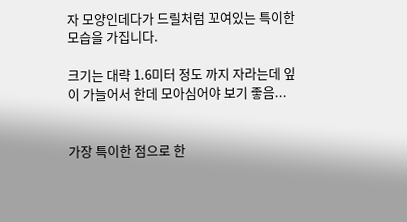자 모양인데다가 드릴처럼 꼬여있는 특이한 모습을 가집니다.

크기는 대략 1.6미터 정도 까지 자라는데 잎이 가늘어서 한데 모아심어야 보기 좋음...


가장 특이한 점으로 한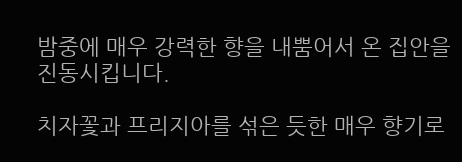밤중에 매우 강력한 향을 내뿜어서 온 집안을 진동시킵니다.

치자꽃과 프리지아를 섞은 듯한 매우 향기로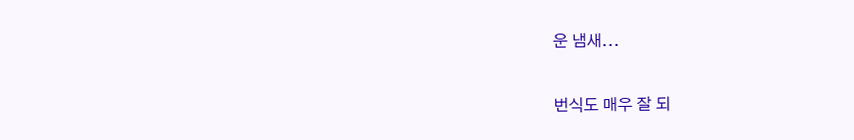운 냄새...

번식도 매우 잘 되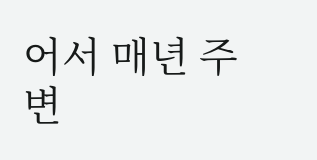어서 매년 주변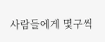사람들에게 몇구씩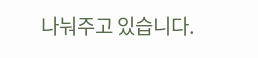나눠주고 있습니다.